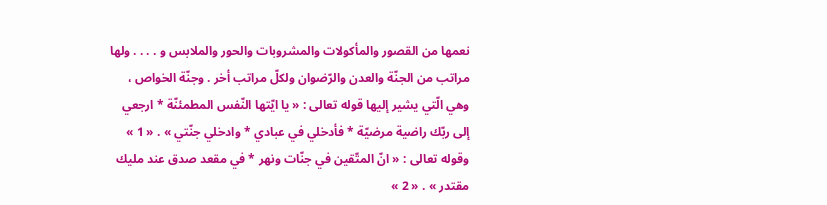نعمها من القصور والمأكولات والمشروبات والحور والملابس و . . . . ولها مراتب من الجنّة والعدن والرّضوان ولكلّ مراتب أخر . وجنّة الخواص ، وهي الّتي يشير إليها قوله تعالى : « يا ايّتها النّفس المطمئنّة * ارجعي إلى ربّك راضية مرضيّة * فأدخلي في عبادي * وادخلي جنّتي » . « 1 »
وقوله تعالى : « انّ المتّقين في جنّات ونهر * في مقعد صدق عند مليك مقتدر » . « 2 »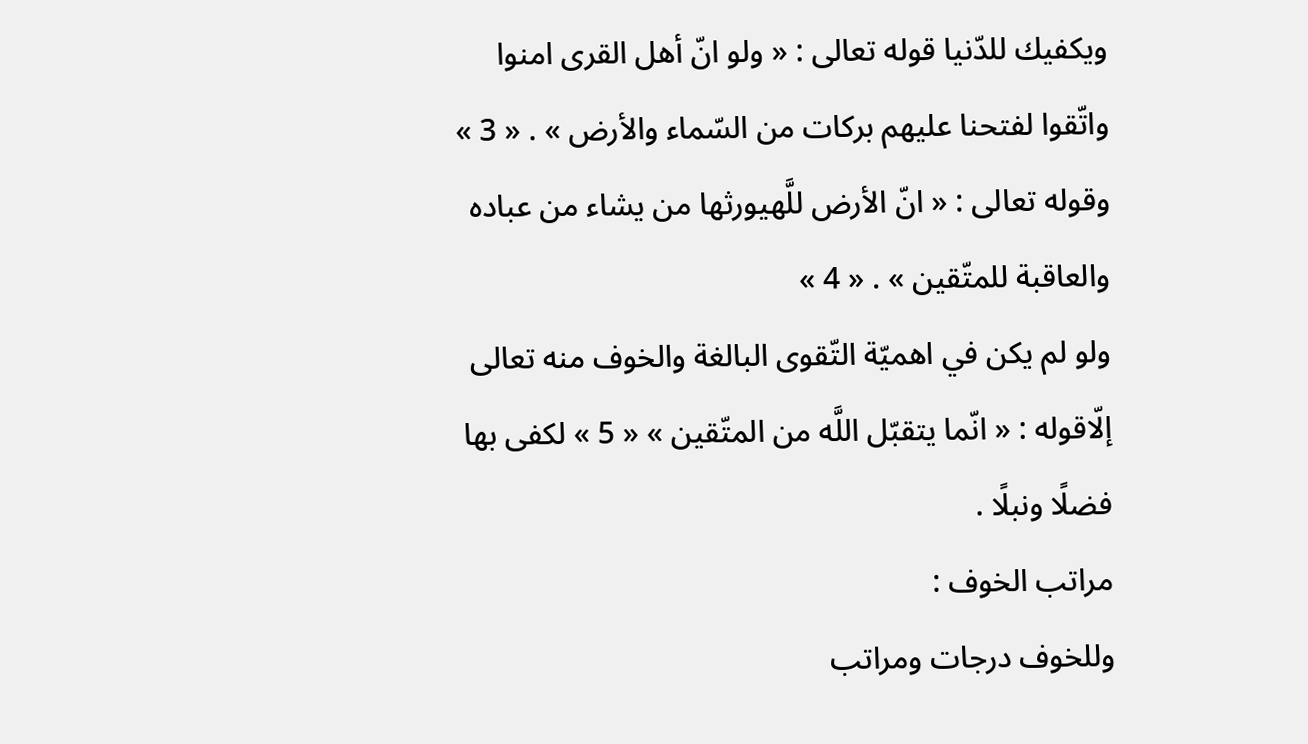ويكفيك للدّنيا قوله تعالى : « ولو انّ أهل القرى امنوا واتّقوا لفتحنا عليهم بركات من السّماء والأرض » . « 3 » وقوله تعالى : « انّ الأرض للَّهيورثها من يشاء من عباده والعاقبة للمتّقين » . « 4 »
ولو لم يكن في اهميّة التّقوى البالغة والخوف منه تعالى إلّاقوله : « انّما يتقبّل اللَّه من المتّقين » « 5 » لكفى بها فضلًا ونبلًا .
مراتب الخوف :
وللخوف درجات ومراتب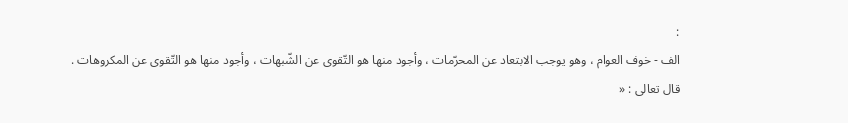:
الف - خوف العوام ، وهو يوجب الابتعاد عن المحرّمات ، وأجود منها هو التّقوى عن الشّبهات ، وأجود منها هو التّقوى عن المكروهات .
قال تعالى : «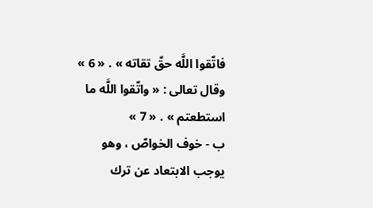فاتّقوا اللَّه حقّ تقاته » . « 6 »
وقال تعالى : « واتّقوا اللَّه ما استطعتم » . « 7 »
ب - خوف الخواصّ ، وهو يوجب الابتعاد عن ترك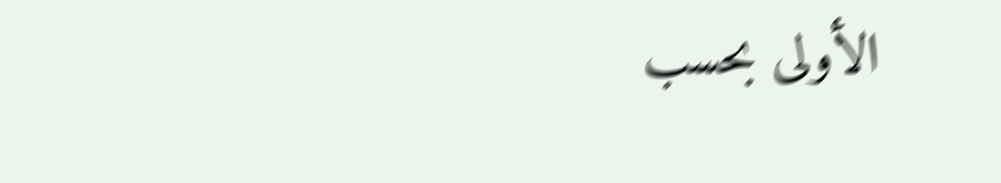الأولى بحسب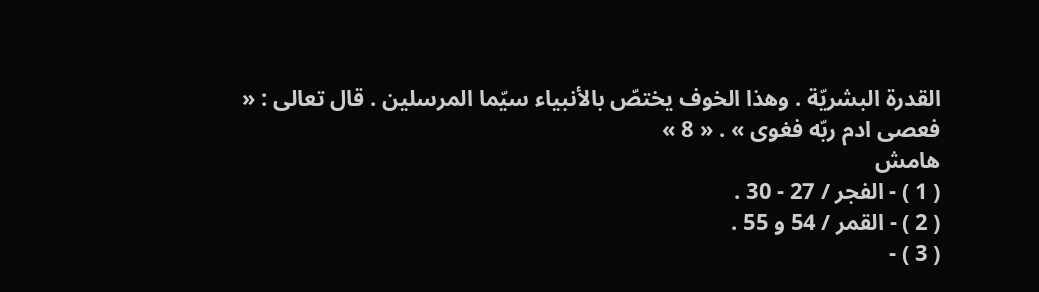القدرة البشريّة . وهذا الخوف يختصّ بالأنبياء سيّما المرسلين . قال تعالى : « فعصى ادم ربّه فغوى » . « 8 »
هامش
( 1 ) - الفجر / 27 - 30 .
( 2 ) - القمر / 54 و 55 .
( 3 ) -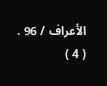الأعراف / 96 .
( 4 )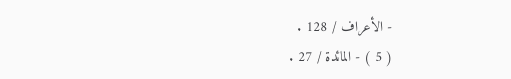- الأعراف / 128 .
( 5 ) - المائدة / 27 .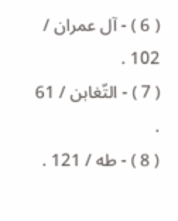( 6 ) - آل عمران / 102 .
( 7 ) - التّغابن / 61 .
( 8 ) - طه / 121 .